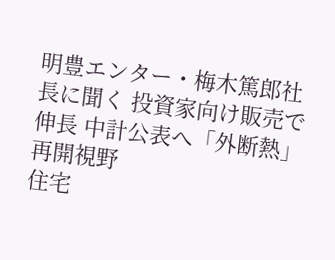明豊エンター・梅木篤郎社長に聞く 投資家向け販売で伸長 中計公表へ「外断熱」再開視野
住宅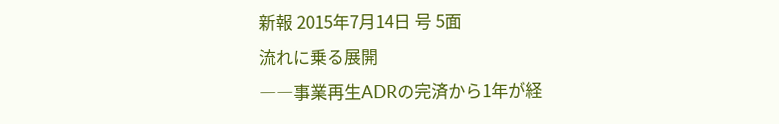新報 2015年7月14日 号 5面
流れに乗る展開
――事業再生ADRの完済から1年が経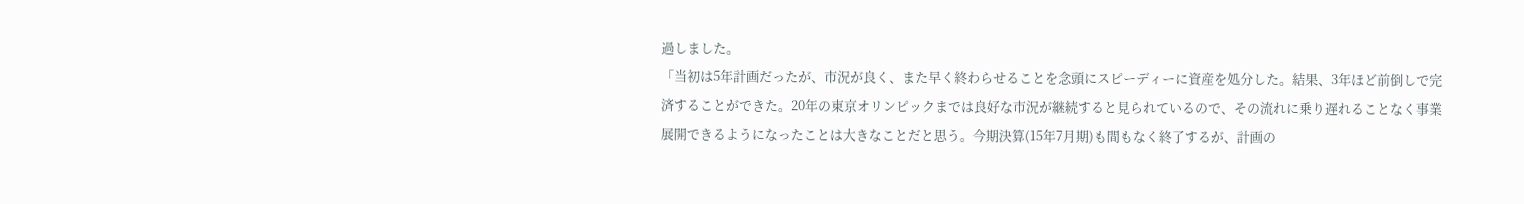過しました。
「当初は5年計画だったが、市況が良く、また早く終わらせることを念頭にスピーディーに資産を処分した。結果、3年ほど前倒しで完済することができた。20年の東京オリンピックまでは良好な市況が継続すると見られているので、その流れに乗り遅れることなく事業展開できるようになったことは大きなことだと思う。今期決算(15年7月期)も間もなく終了するが、計画の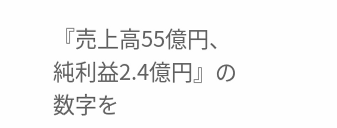『売上高55億円、純利益2.4億円』の数字を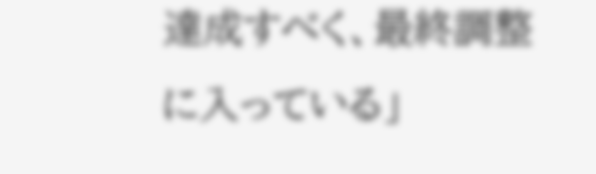達成すべく、最終調整に入っている」